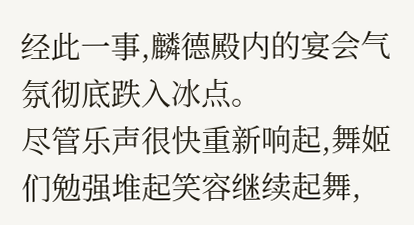经此一事,麟德殿内的宴会气氛彻底跌入冰点。
尽管乐声很快重新响起,舞姬们勉强堆起笑容继续起舞,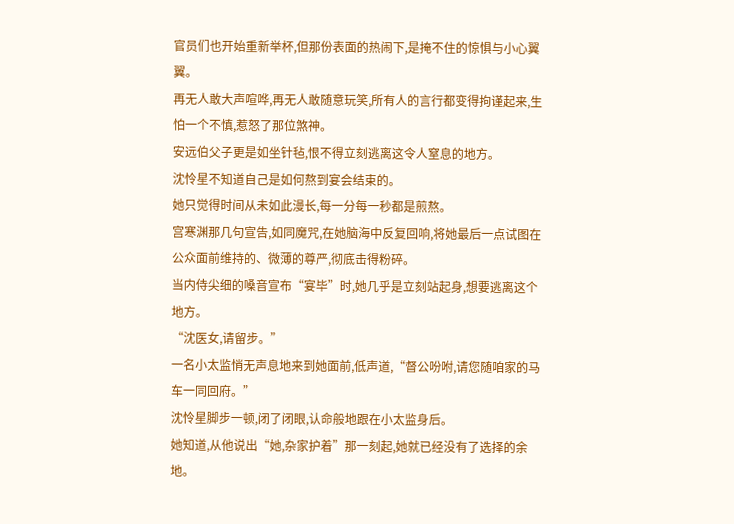官员们也开始重新举杯,但那份表面的热闹下,是掩不住的惊惧与小心翼翼。
再无人敢大声喧哗,再无人敢随意玩笑,所有人的言行都变得拘谨起来,生怕一个不慎,惹怒了那位煞神。
安远伯父子更是如坐针毡,恨不得立刻逃离这令人窒息的地方。
沈怜星不知道自己是如何熬到宴会结束的。
她只觉得时间从未如此漫长,每一分每一秒都是煎熬。
宫寒渊那几句宣告,如同魔咒,在她脑海中反复回响,将她最后一点试图在公众面前维持的、微薄的尊严,彻底击得粉碎。
当内侍尖细的嗓音宣布“宴毕”时,她几乎是立刻站起身,想要逃离这个地方。
“沈医女,请留步。”
一名小太监悄无声息地来到她面前,低声道,“督公吩咐,请您随咱家的马车一同回府。”
沈怜星脚步一顿,闭了闭眼,认命般地跟在小太监身后。
她知道,从他说出“她,杂家护着”那一刻起,她就已经没有了选择的余地。